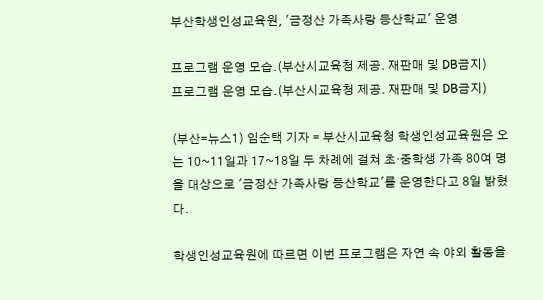부산학생인성교육원, '금정산 가족사랑 등산학교' 운영

프로그램 운영 모습.(부산시교육청 제공. 재판매 및 DB금지)
프로그램 운영 모습.(부산시교육청 제공. 재판매 및 DB금지)

(부산=뉴스1) 임순택 기자 = 부산시교육청 학생인성교육원은 오는 10~11일과 17~18일 두 차례에 걸쳐 초·중학생 가족 80여 명을 대상으로 '금정산 가족사랑 등산학교'를 운영한다고 8일 밝혔다.

학생인성교육원에 따르면 이번 프로그램은 자연 속 야외 활동을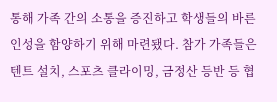통해 가족 간의 소통을 증진하고 학생들의 바른 인성을 함양하기 위해 마련됐다. 참가 가족들은 텐트 설치, 스포츠 클라이밍, 금정산 등반 등 협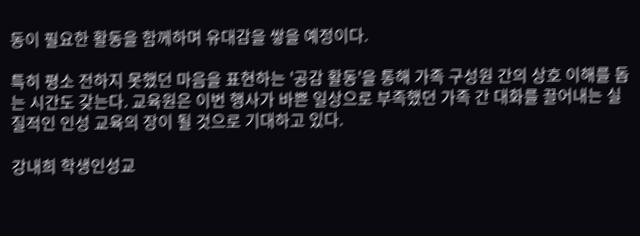동이 필요한 활동을 함께하며 유대감을 쌓을 예정이다.

특히 평소 전하지 못했던 마음을 표현하는 '공감 활동'을 통해 가족 구성원 간의 상호 이해를 돕는 시간도 갖는다. 교육원은 이번 행사가 바쁜 일상으로 부족했던 가족 간 대화를 끌어내는 실질적인 인성 교육의 장이 될 것으로 기대하고 있다.

강내희 학생인성교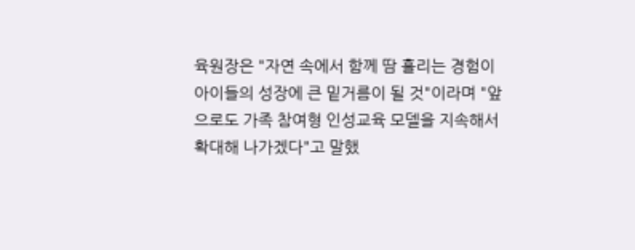육원장은 "자연 속에서 함께 땀 흘리는 경험이 아이들의 성장에 큰 밑거름이 될 것"이라며 "앞으로도 가족 참여형 인성교육 모델을 지속해서 확대해 나가겠다"고 말했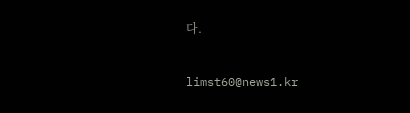다.

limst60@news1.kr